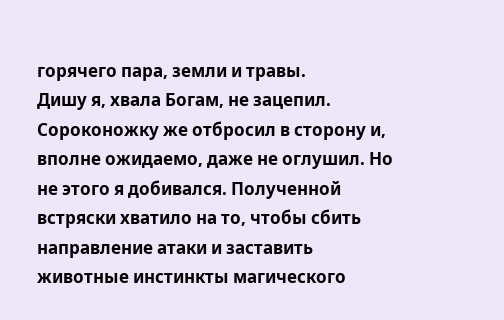горячего пара, земли и травы.
Дишу я, хвала Богам, не зацепил. Сороконожку же отбросил в сторону и, вполне ожидаемо, даже не оглушил. Но не этого я добивался. Полученной встряски хватило на то, чтобы сбить направление атаки и заставить животные инстинкты магического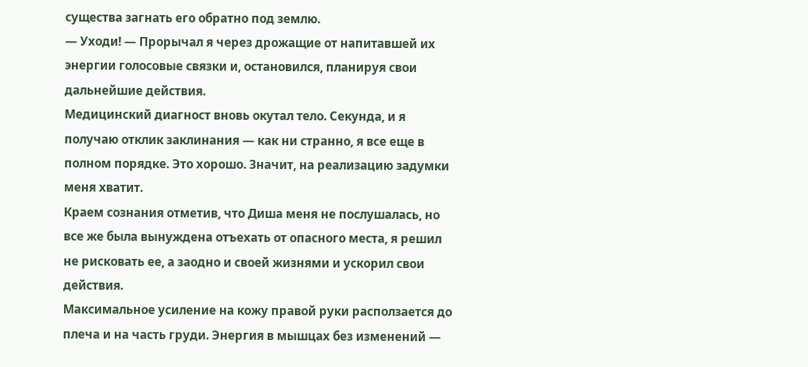существа загнать его обратно под землю.
— Уходи! — Прорычал я через дрожащие от напитавшей их энергии голосовые связки и, остановился, планируя свои дальнейшие действия.
Медицинский диагност вновь окутал тело. Секунда, и я получаю отклик заклинания — как ни странно, я все еще в полном порядке. Это хорошо. Значит, на реализацию задумки меня хватит.
Краем сознания отметив, что Диша меня не послушалась, но все же была вынуждена отъехать от опасного места, я решил не рисковать ее, а заодно и своей жизнями и ускорил свои действия.
Максимальное усиление на кожу правой руки расползается до плеча и на часть груди. Энергия в мышцах без изменений —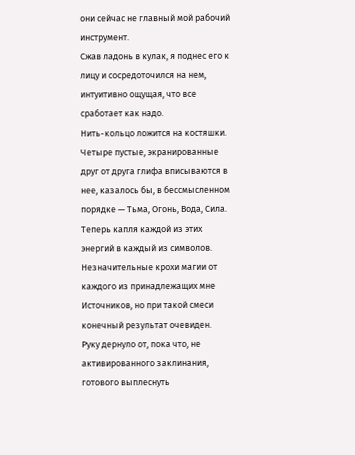они сейчас не главный мой рабочий инструмент.
Сжав ладонь в кулак, я поднес его к лицу и сосредоточился на нем, интуитивно ощущая, что все сработает как надо.
Нить-кольцо ложится на костяшки. Четыре пустые, экранированные друг от друга глифа вписываются в нее, казалось бы, в бессмысленном порядке — Тьма, Огонь, Вода, Сила. Теперь капля каждой из этих энергий в каждый из символов. Незначительные крохи магии от каждого из принадлежащих мне Источников, но при такой смеси конечный результат очевиден.
Руку дернуло от, пока что, не активированного заклинания, готового выплеснуть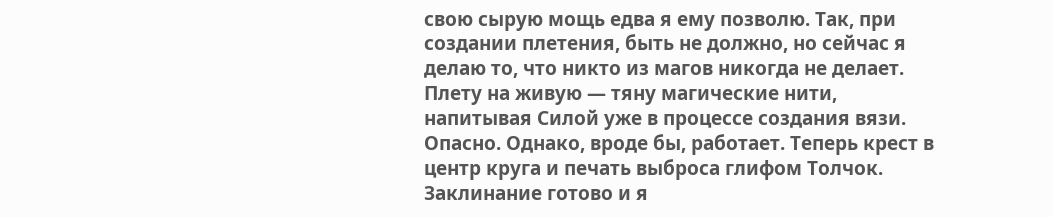свою сырую мощь едва я ему позволю. Так, при создании плетения, быть не должно, но сейчас я делаю то, что никто из магов никогда не делает. Плету на живую — тяну магические нити, напитывая Силой уже в процессе создания вязи. Опасно. Однако, вроде бы, работает. Теперь крест в центр круга и печать выброса глифом Толчок.
Заклинание готово и я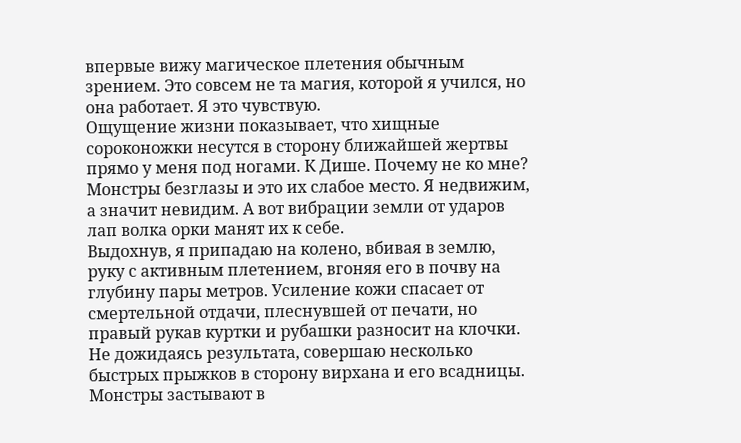впервые вижу магическое плетения обычным зрением. Это совсем не та магия, которой я учился, но она работает. Я это чувствую.
Ощущение жизни показывает, что хищные сороконожки несутся в сторону ближайшей жертвы прямо у меня под ногами. К Дише. Почему не ко мне? Монстры безглазы и это их слабое место. Я недвижим, а значит невидим. А вот вибрации земли от ударов лап волка орки манят их к себе.
Выдохнув, я припадаю на колено, вбивая в землю, руку с активным плетением, вгоняя его в почву на глубину пары метров. Усиление кожи спасает от смертельной отдачи, плеснувшей от печати, но правый рукав куртки и рубашки разносит на клочки. Не дожидаясь результата, совершаю несколько быстрых прыжков в сторону вирхана и его всадницы.
Монстры застывают в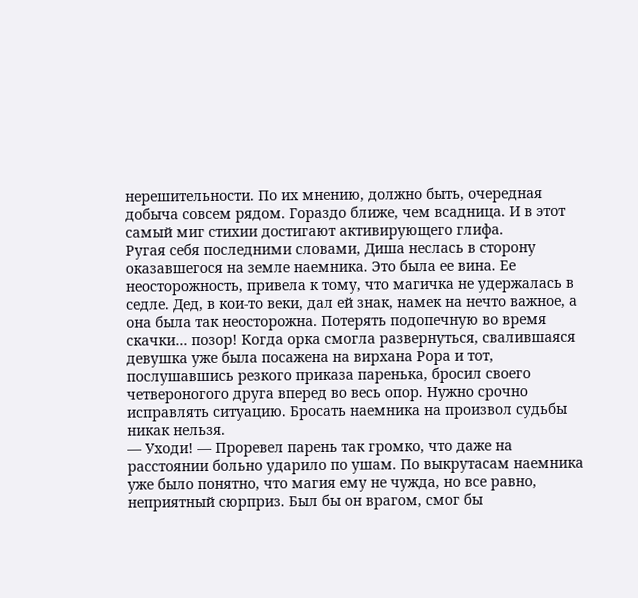нерешительности. По их мнению, должно быть, очередная добыча совсем рядом. Гораздо ближе, чем всадница. И в этот самый миг стихии достигают активирующего глифа.
Ругая себя последними словами, Диша неслась в сторону оказавшегося на земле наемника. Это была ее вина. Ее неосторожность, привела к тому, что магичка не удержалась в седле. Дед, в кои-то веки, дал ей знак, намек на нечто важное, а она была так неосторожна. Потерять подопечную во время скачки… позор! Когда орка смогла развернуться, свалившаяся девушка уже была посажена на вирхана Рора и тот, послушавшись резкого приказа паренька, бросил своего четвероногого друга вперед во весь опор. Нужно срочно исправлять ситуацию. Бросать наемника на произвол судьбы никак нельзя.
— Уходи! — Проревел парень так громко, что даже на расстоянии больно ударило по ушам. По выкрутасам наемника уже было понятно, что магия ему не чужда, но все равно, неприятный сюрприз. Был бы он врагом, смог бы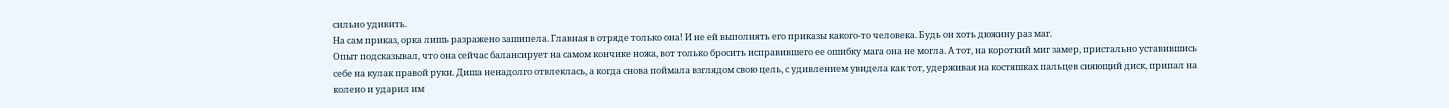сильно удивить.
На сам приказ, орка лишь разражено зашипела. Главная в отряде только она! И не ей выполнять его приказы какого-то человека. Будь он хоть дюжину раз маг.
Опыт подсказывал, что она сейчас балансирует на самом кончике ножа, вот только бросить исправившего ее ошибку мага она не могла. А тот, на короткий миг замер, пристально уставившись себе на кулак правой руки. Диша ненадолго отвлеклась, а когда снова поймала взглядом свою цель, с удивлением увидела как тот, удерживая на костяшках пальцев сияющий диск, припал на колено и ударил им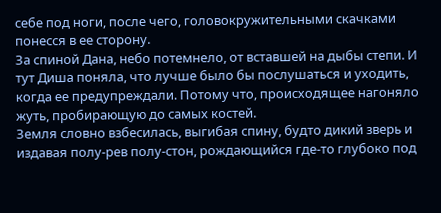себе под ноги, после чего, головокружительными скачками понесся в ее сторону.
За спиной Дана, небо потемнело, от вставшей на дыбы степи. И тут Диша поняла, что лучше было бы послушаться и уходить, когда ее предупреждали. Потому что, происходящее нагоняло жуть, пробирающую до самых костей.
Земля словно взбесилась, выгибая спину, будто дикий зверь и издавая полу-рев полу-стон, рождающийся где-то глубоко под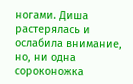ногами. Диша растерялась и ослабила внимание, но, ни одна сороконожка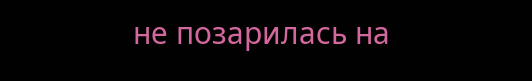не позарилась на